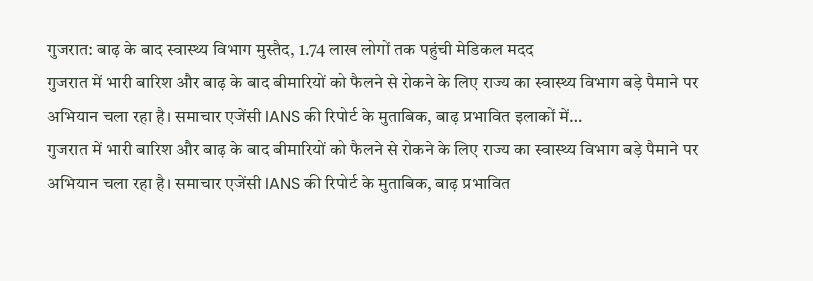गुजरात: बाढ़ के बाद स्वास्थ्य विभाग मुस्तैद, 1.74 लाख लोगों तक पहुंची मेडिकल मदद
गुजरात में भारी बारिश और बाढ़ के बाद बीमारियों को फैलने से रोकने के लिए राज्य का स्वास्थ्य विभाग बड़े पैमाने पर अभियान चला रहा है। समाचार एजेंसी IANS की रिपोर्ट के मुताबिक, बाढ़ प्रभावित इलाकों में…
गुजरात में भारी बारिश और बाढ़ के बाद बीमारियों को फैलने से रोकने के लिए राज्य का स्वास्थ्य विभाग बड़े पैमाने पर अभियान चला रहा है। समाचार एजेंसी IANS की रिपोर्ट के मुताबिक, बाढ़ प्रभावित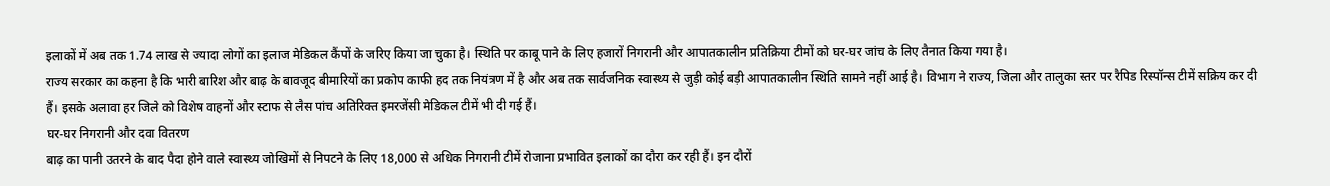इलाकों में अब तक 1.74 लाख से ज्यादा लोगों का इलाज मेडिकल कैंपों के जरिए किया जा चुका है। स्थिति पर काबू पाने के लिए हजारों निगरानी और आपातकालीन प्रतिक्रिया टीमों को घर-घर जांच के लिए तैनात किया गया है।
राज्य सरकार का कहना है कि भारी बारिश और बाढ़ के बावजूद बीमारियों का प्रकोप काफी हद तक नियंत्रण में है और अब तक सार्वजनिक स्वास्थ्य से जुड़ी कोई बड़ी आपातकालीन स्थिति सामने नहीं आई है। विभाग ने राज्य, जिला और तालुका स्तर पर रैपिड रिस्पॉन्स टीमें सक्रिय कर दी हैं। इसके अलावा हर जिले को विशेष वाहनों और स्टाफ से लैस पांच अतिरिक्त इमरजेंसी मेडिकल टीमें भी दी गई हैं।
घर-घर निगरानी और दवा वितरण
बाढ़ का पानी उतरने के बाद पैदा होने वाले स्वास्थ्य जोखिमों से निपटने के लिए 18,000 से अधिक निगरानी टीमें रोजाना प्रभावित इलाकों का दौरा कर रही हैं। इन दौरों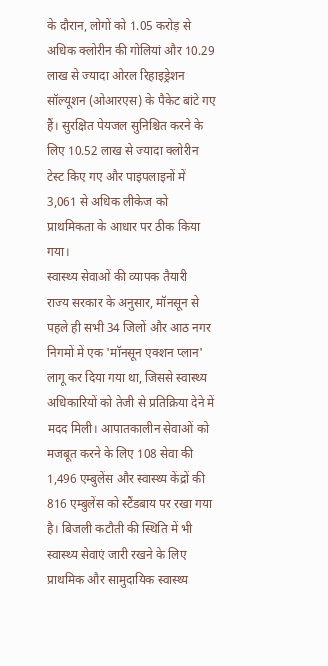के दौरान, लोगों को 1.05 करोड़ से अधिक क्लोरीन की गोलियां और 10.29 लाख से ज्यादा ओरल रिहाइड्रेशन सॉल्यूशन (ओआरएस) के पैकेट बांटे गए हैं। सुरक्षित पेयजल सुनिश्चित करने के लिए 10.52 लाख से ज्यादा क्लोरीन टेस्ट किए गए और पाइपलाइनों में 3,061 से अधिक लीकेज को प्राथमिकता के आधार पर ठीक किया गया।
स्वास्थ्य सेवाओं की व्यापक तैयारी
राज्य सरकार के अनुसार, मॉनसून से पहले ही सभी 34 जिलों और आठ नगर निगमों में एक 'मॉनसून एक्शन प्लान' लागू कर दिया गया था, जिससे स्वास्थ्य अधिकारियों को तेजी से प्रतिक्रिया देने में मदद मिली। आपातकालीन सेवाओं को मजबूत करने के लिए 108 सेवा की 1,496 एम्बुलेंस और स्वास्थ्य केंद्रों की 816 एम्बुलेंस को स्टैंडबाय पर रखा गया है। बिजली कटौती की स्थिति में भी स्वास्थ्य सेवाएं जारी रखने के लिए प्राथमिक और सामुदायिक स्वास्थ्य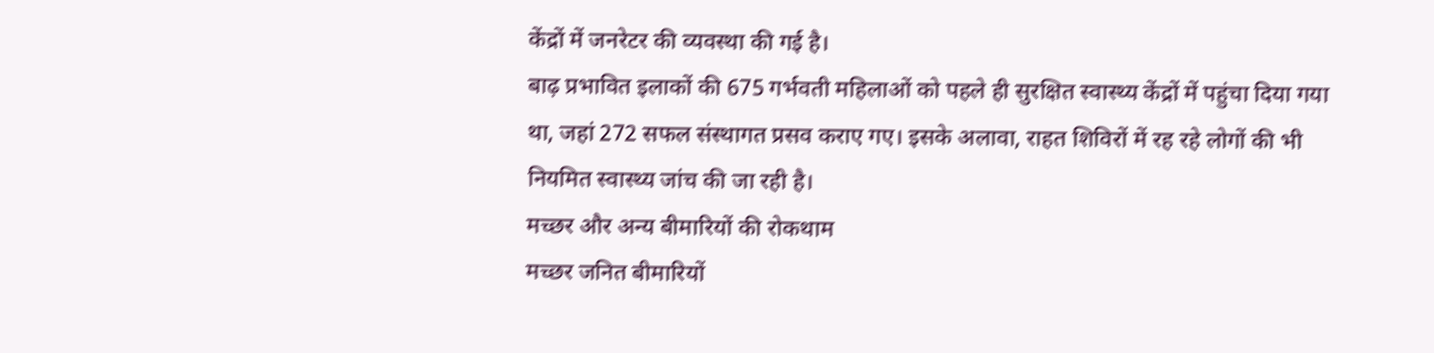केंद्रों में जनरेटर की व्यवस्था की गई है।
बाढ़ प्रभावित इलाकों की 675 गर्भवती महिलाओं को पहले ही सुरक्षित स्वास्थ्य केंद्रों में पहुंचा दिया गया था, जहां 272 सफल संस्थागत प्रसव कराए गए। इसके अलावा, राहत शिविरों में रह रहे लोगों की भी नियमित स्वास्थ्य जांच की जा रही है।
मच्छर और अन्य बीमारियों की रोकथाम
मच्छर जनित बीमारियों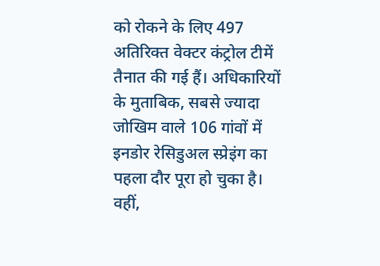को रोकने के लिए 497 अतिरिक्त वेक्टर कंट्रोल टीमें तैनात की गई हैं। अधिकारियों के मुताबिक, सबसे ज्यादा जोखिम वाले 106 गांवों में इनडोर रेसिडुअल स्प्रेइंग का पहला दौर पूरा हो चुका है। वहीं,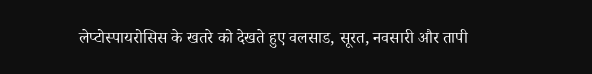लेप्टोस्पायरोसिस के खतरे को देखते हुए वलसाड, सूरत, नवसारी और तापी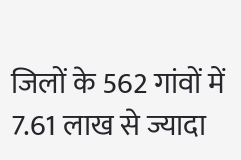जिलों के 562 गांवों में 7.61 लाख से ज्यादा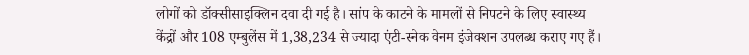लोगों को डॉक्सीसाइक्लिन दवा दी गई है। सांप के काटने के मामलों से निपटने के लिए स्वास्थ्य केंद्रों और 108 एम्बुलेंस में 1,38,234 से ज्यादा एंटी-स्नेक वेनम इंजेक्शन उपलब्ध कराए गए हैं।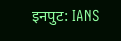इनपुट: IANS